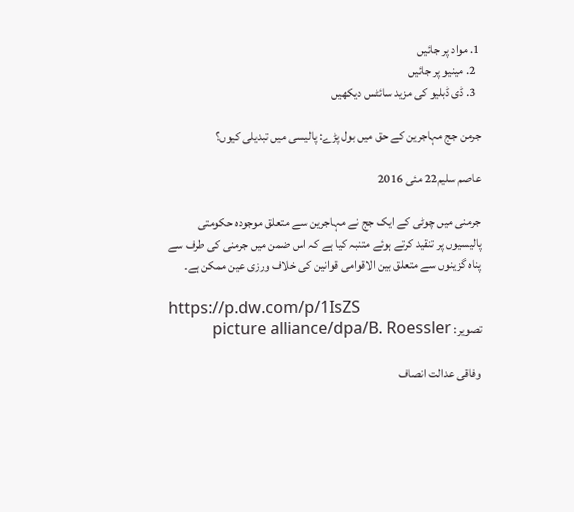1. مواد پر جائیں
  2. مینیو پر جائیں
  3. ڈی ڈبلیو کی مزید سائٹس دیکھیں

جرمن جج مہاجرين کے حق ميں بول پڑے: پاليسی ميں تبديلی کيوں؟

عاصم سليم22 مئی 2016

جرمنی ميں چوٹی کے ايک جج نے مہاجرين سے متعلق موجودہ حکومتی پاليسيوں پر تنقيد کرتے ہوئے متنبہ کيا ہے کہ اس ضمن ميں جرمنی کی طرف سے پناہ گزينوں سے متعلق بين الاقوامی قوانين کی خلاف ورزی عین ممکن ہے۔

https://p.dw.com/p/1IsZS
تصویر: picture alliance/dpa/B. Roessler

وفاقی عدالت انصاف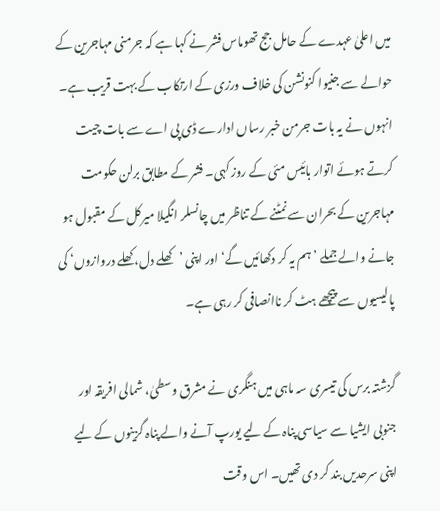ميں اعلیٰ عہدے کے حامل جج تھوماس فشر نے کہا ہے کہ جرمنی مہاجرين کے حوالے سے جنيوا کنونشن کی خلاف ورزی کے ارتکاب کے بہت قريب ہے۔ انہوں نے يہ بات جرمن خبر رساں ادارے ڈی پی اے سے بات چيت کرتے ہوئے اتوار بائيس مئی کے روز کہی۔ فشر کے مطابق برلن حکومت مہاجرين کے بحران سے نمٹنے کے تناظر ميں چانسلر انگيلا ميرکل کے مقبول ہو جانے والے جملے ’ہم يہ کر دکھائيں گے‘ اور اپنی ’کھلے دل، کھلے دروازوں‘ کی پاليسيوں سے پيچھے ہٹ کر ناانصافی کر رہی ہے۔

گزشتہ برس کی تيسری سہ ماہی ميں ہنگری نے مشرق وسطیٰ، شمالی افريقہ اور جنوبی ايشيا سے سياسی پناہ کے ليے يورپ آنے والے پناہ گزينوں کے ليے اپنی سرحديں بند کر دی تھيں۔ اس وقت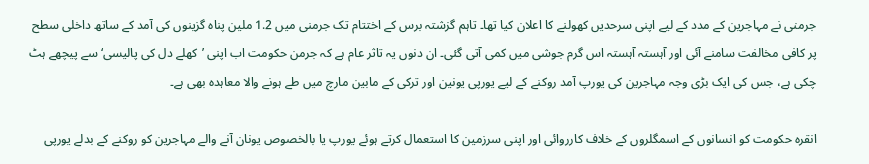جرمنی نے مہاجرين کے مدد کے ليے اپنی سرحدیں کھولنے کا اعلان کيا تھا۔ تاہم گزشتہ برس کے اختتام تک جرمنی ميں 1.2 ملين پناہ گزينوں کی آمد کے ساتھ داخلی سطح پر کافی مخالفت سامنے آئی اور آہستہ آہستہ اس گرم جوشی ميں کمی آتی گئی۔ ان دنوں يہ تاثر عام ہے کہ جرمن حکومت اب اپنی ’کھلے دل کی پاليسی‘ سے پيچھے ہٹ چکی ہے، جس کی ايک بڑی وجہ مہاجرين کی يورپ آمد روکنے کے ليے يورپی يونين اور ترکی کے مابين مارچ ميں طے ہونے والا معاہدہ بھی ہے۔

انقرہ حکومت کو انسانوں کے اسمگلروں کے خلاف کارروائی اور اپنی سرزمين کا استعمال کرتے ہوئے يورپ يا بالخصوص يونان آنے والے مہاجرين کو روکنے کے بدلے يورپی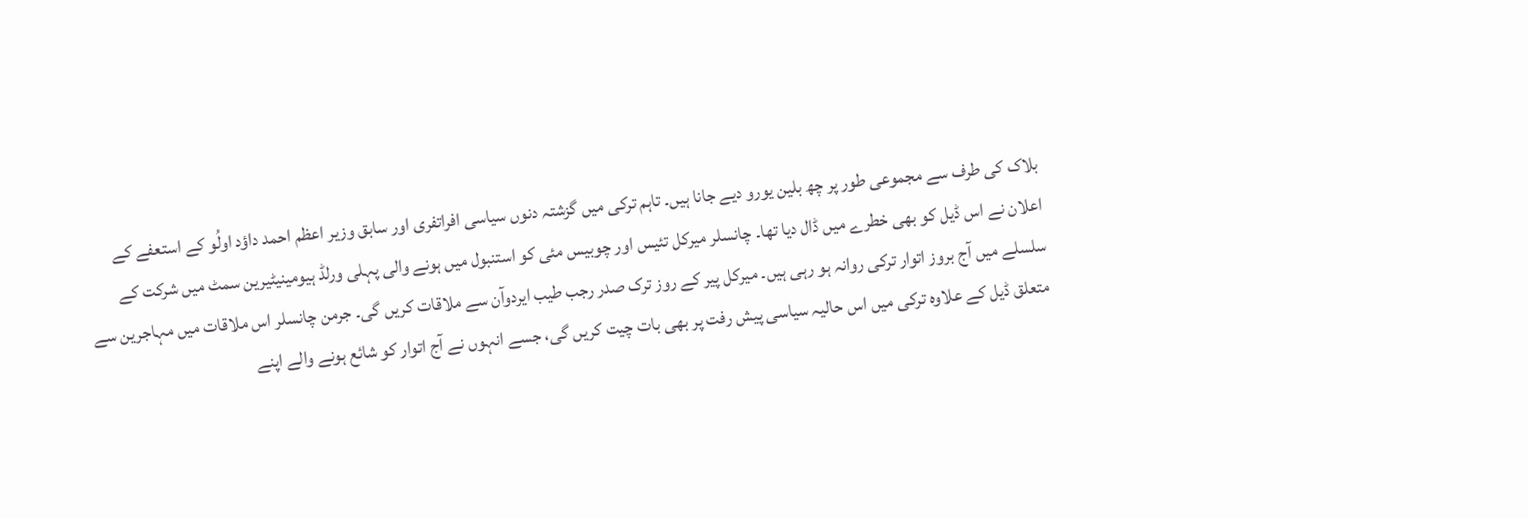بلاک کی طرف سے مجموعی طور پر چھ بلين يورو ديے جانا ہيں۔ تاہم ترکی ميں گزشتہ دنوں سياسی افراتفری اور سابق وزير اعظم احمد داؤد اولُو کے استعفے کے اعلان نے اس ڈيل کو بھی خطرے ميں ڈال ديا تھا۔ چانسلر ميرکل تئيس اور چوبيس مئی کو استنبول ميں ہونے والی پہلی ورلڈ ہيومينيٹيرين سمٹ ميں شرکت کے سلسلے ميں آج بروز اتوار ترکی روانہ ہو رہی ہيں۔ ميرکل پير کے روز ترک صدر رجب طيب ايردوآن سے ملاقات کريں گی۔ جرمن چانسلر اس ملاقات ميں مہاجرین سے متعلق ڈيل کے علاوہ ترکی ميں اس حاليہ سياسی پيش رفت پر بھی بات چيت کريں گی، جسے انہوں نے آج اتوار کو شائع ہونے والے اپنے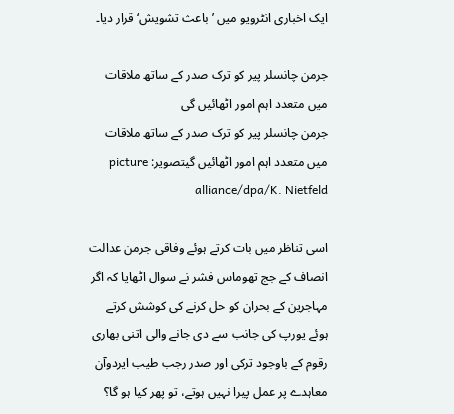ايک اخباری انٹرويو ميں ’باعث تشويش‘ قرار دیا۔

جرمن چانسلر پير کو ترک صدر کے ساتھ ملاقات ميں متعدد اہم امور اٹھائيں گی
جرمن چانسلر پير کو ترک صدر کے ساتھ ملاقات ميں متعدد اہم امور اٹھائيں گیتصویر: picture alliance/dpa/K. Nietfeld

اسی تناظر ميں بات کرتے ہوئے وفاقی جرمن عدالت انصاف کے جج تھوماس فشر نے سوال اٹھايا کہ اگر مہاجرين کے بحران کو حل کرنے کی کوشش کرتے ہوئے يورپ کی جانب سے دی جانے والی اتنی بھاری رقوم کے باوجود ترکی اور صدر رجب طيب ايردوآن معاہدے پر عمل پيرا نہيں ہوتے، تو پھر کيا ہو گا؟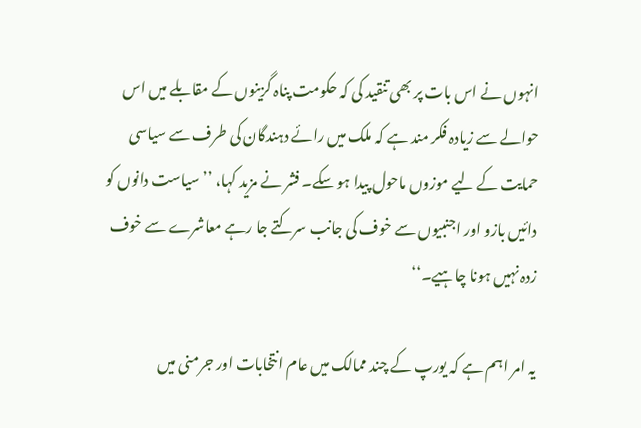انہوں نے اس بات پر بھی تنقيد کی کہ حکومت پناہ گزينوں کے مقابلے ميں اس حوالے سے زيادہ فکر مند ہے کہ ملک ميں رائے دہندگان کی طرف سے سیاسی حمایت کے ليے موزوں ماحول پيدا ہو سکے۔ فشر نے مزيد کہا، ’’سياست دانوں کو دائيں بازو اور اجنبيوں سے خوف کی جانب سرکتے جا رہے معاشرے سے خوف زدہ نہيں ہونا چاہيے۔‘‘

يہ امر اہم ہے کہ يورپ کے چند ممالک ميں عام انتخابات اور جرمنی ميں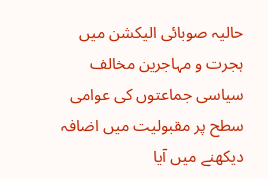حاليہ صوبائی اليکشن ميں ہجرت و مہاجرين مخالف سياسی جماعتوں کی عوامی سطح پر مقبوليت ميں اضافہ ديکھنے ميں آيا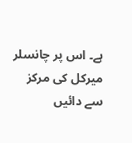ہے۔ اس پر چانسلر ميرکل کی مرکز سے دائيں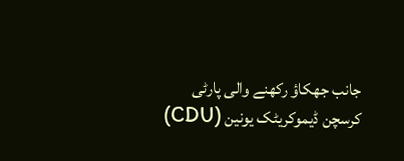جانب جھکاؤ رکھنے والی پارٹی کرسچن ڈيموکريٹک يونين (CDU)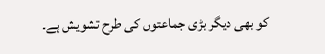کو بھی دیگر بڑی جماعتوں کی طرح تشویش ہے۔